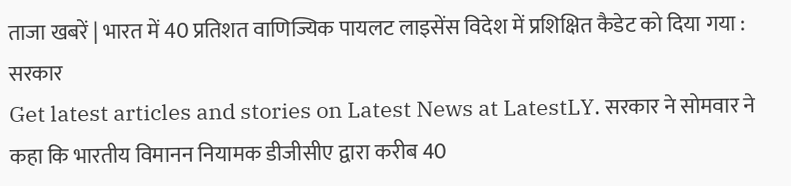ताजा खबरें | भारत में 40 प्रतिशत वाणिज्यिक पायलट लाइसेंस विदेश में प्रशिक्षित कैडेट को दिया गया : सरकार
Get latest articles and stories on Latest News at LatestLY. सरकार ने सोमवार ने कहा कि भारतीय विमानन नियामक डीजीसीए द्वारा करीब 40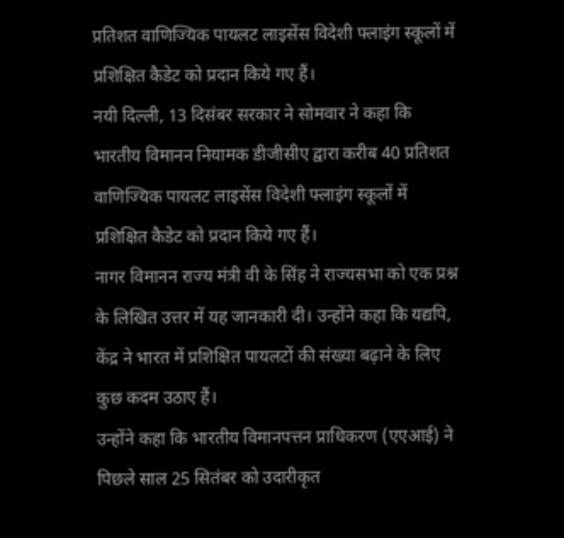प्रतिशत वाणिज्यिक पायलट लाइसेंस विदेशी फ्लाइंग स्कूलों में प्रशिक्षित कैडेट को प्रदान किये गए हैं।
नयी दिल्ली, 13 दिसंबर सरकार ने सोमवार ने कहा कि भारतीय विमानन नियामक डीजीसीए द्वारा करीब 40 प्रतिशत वाणिज्यिक पायलट लाइसेंस विदेशी फ्लाइंग स्कूलों में प्रशिक्षित कैडेट को प्रदान किये गए हैं।
नागर विमानन राज्य मंत्री वी के सिंह ने राज्यसभा को एक प्रश्न के लिखित उत्तर में यह जानकारी दी। उन्होंने कहा कि यद्यपि, केंद्र ने भारत में प्रशिक्षित पायलटों की संख्या बढ़ाने के लिए कुछ कदम उठाए हैं।
उन्होंने कहा कि भारतीय विमानपत्तन प्राधिकरण (एएआई) ने पिछले साल 25 सितंबर को उदारीकृत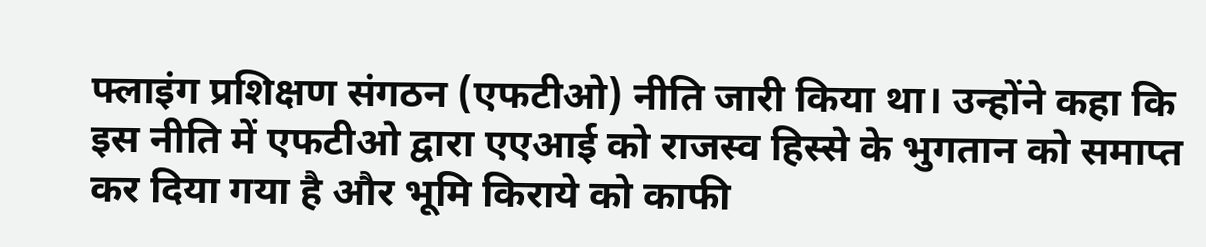फ्लाइंग प्रशिक्षण संगठन (एफटीओ) नीति जारी किया था। उन्होंने कहा कि इस नीति में एफटीओ द्वारा एएआई को राजस्व हिस्से के भुगतान को समाप्त कर दिया गया है और भूमि किराये को काफी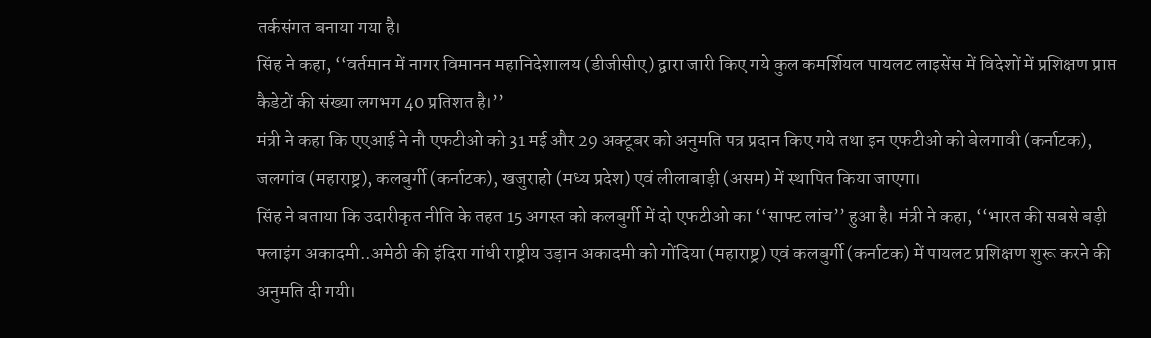तर्कसंगत बनाया गया है।
सिंह ने कहा, ‘‘वर्तमान में नागर विमानन महानिदेशालय (डीजीसीए) द्वारा जारी किए गये कुल कमर्शियल पायलट लाइसेंस में विदेशों में प्रशिक्षण प्राप्त कैडेटों की संख्या लगभग 40 प्रतिशत है।’’
मंत्री ने कहा कि एएआई ने नौ एफटीओ को 31 मई और 29 अक्टूबर को अनुमति पत्र प्रदान किए गये तथा इन एफटीओ को बेलगावी (कर्नाटक), जलगांव (महाराष्ट्र), कलबुर्गी (कर्नाटक), खजुराहो (मध्य प्रदेश) एवं लीलाबाड़ी (असम) में स्थापित किया जाएगा।
सिंह ने बताया कि उदारीकृत नीति के तहत 15 अगस्त को कलबुर्गी में दो एफटीओ का ‘‘साफ्ट लांच’’ हुआ है। मंत्री ने कहा, ‘‘भारत की सबसे बड़ी फ्लाइंग अकादमी..अमेठी की इंदिरा गांधी राष्ट्रीय उड़ान अकादमी को गोंदिया (महाराष्ट्र) एवं कलबुर्गी (कर्नाटक) में पायलट प्रशिक्षण शुरू करने की अनुमति दी गयी।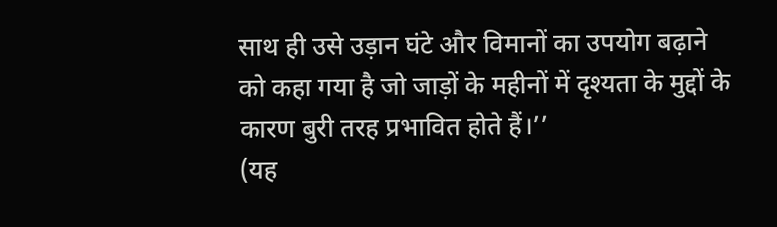साथ ही उसे उड़ान घंटे और विमानों का उपयोग बढ़ाने को कहा गया है जो जाड़ों के महीनों में दृश्यता के मुद्दों के कारण बुरी तरह प्रभावित होते हैं।’’
(यह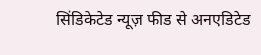सिंडिकेटेड न्यूज़ फीड से अनएडिटेड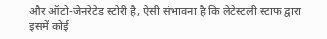और ऑटो-जेनरेटेड स्टोरी है, ऐसी संभावना है कि लेटेस्टली स्टाफ द्वारा इसमें कोई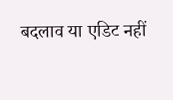बदलाव या एडिट नहीं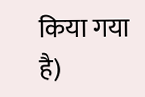किया गया है)